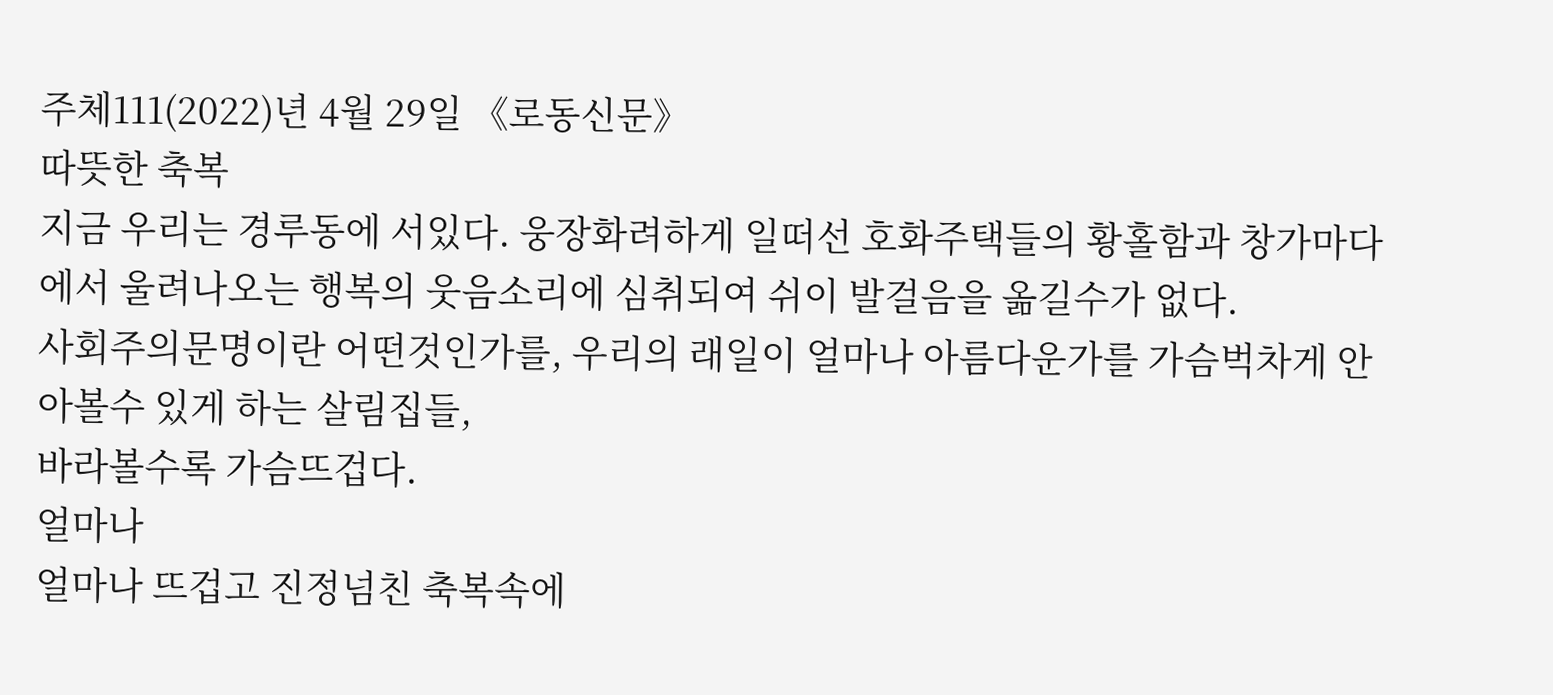주체111(2022)년 4월 29일 《로동신문》
따뜻한 축복
지금 우리는 경루동에 서있다. 웅장화려하게 일떠선 호화주택들의 황홀함과 창가마다에서 울려나오는 행복의 웃음소리에 심취되여 쉬이 발걸음을 옮길수가 없다.
사회주의문명이란 어떤것인가를, 우리의 래일이 얼마나 아름다운가를 가슴벅차게 안아볼수 있게 하는 살림집들,
바라볼수록 가슴뜨겁다.
얼마나
얼마나 뜨겁고 진정넘친 축복속에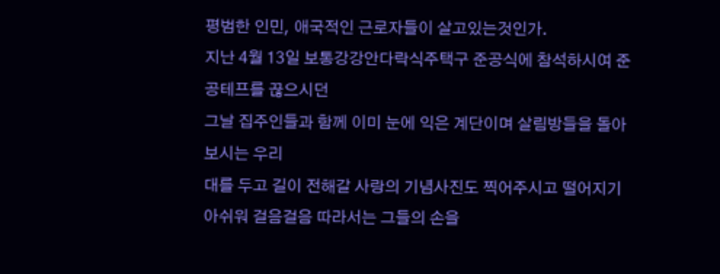평범한 인민, 애국적인 근로자들이 살고있는것인가.
지난 4월 13일 보통강강안다락식주택구 준공식에 참석하시여 준공테프를 끊으시던
그날 집주인들과 함께 이미 눈에 익은 계단이며 살림방들을 돌아보시는 우리
대를 두고 길이 전해갈 사랑의 기념사진도 찍어주시고 떨어지기 아쉬워 걸음걸음 따라서는 그들의 손을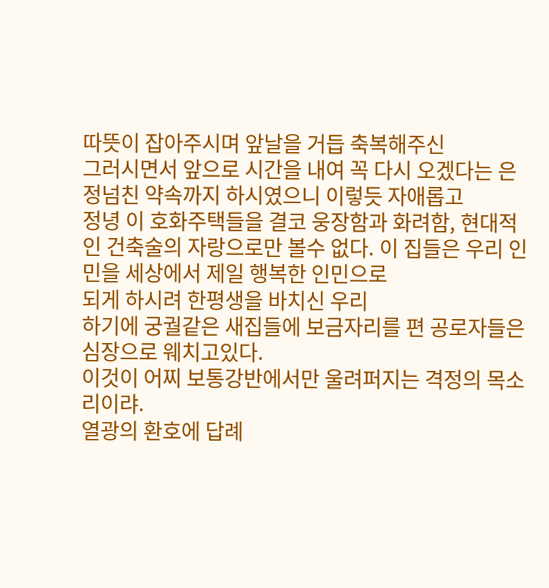따뜻이 잡아주시며 앞날을 거듭 축복해주신
그러시면서 앞으로 시간을 내여 꼭 다시 오겠다는 은정넘친 약속까지 하시였으니 이렇듯 자애롭고
정녕 이 호화주택들을 결코 웅장함과 화려함, 현대적인 건축술의 자랑으로만 볼수 없다. 이 집들은 우리 인민을 세상에서 제일 행복한 인민으로
되게 하시려 한평생을 바치신 우리
하기에 궁궐같은 새집들에 보금자리를 편 공로자들은 심장으로 웨치고있다.
이것이 어찌 보통강반에서만 울려퍼지는 격정의 목소리이랴.
열광의 환호에 답례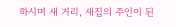하시며 새 거리, 새집의 주인이 된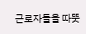근로자들을 따뜻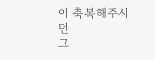이 축복해주시던
그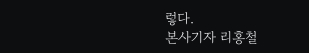렇다.
본사기자 리홍철